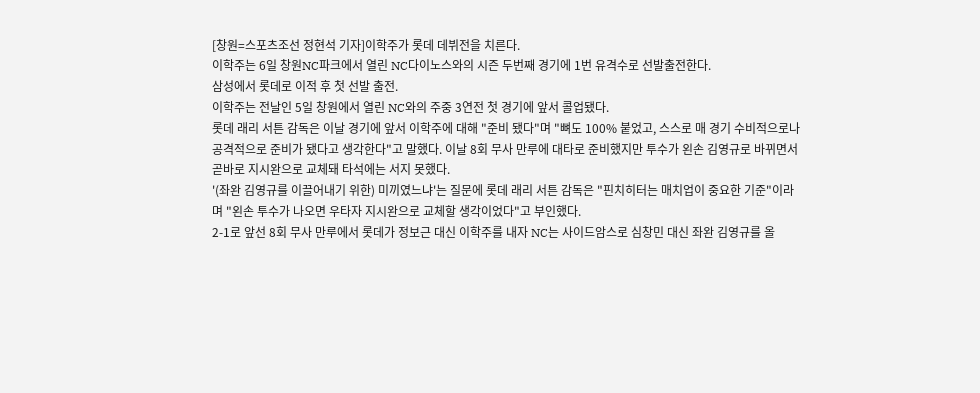[창원=스포츠조선 정현석 기자]이학주가 롯데 데뷔전을 치른다.
이학주는 6일 창원NC파크에서 열린 NC다이노스와의 시즌 두번째 경기에 1번 유격수로 선발출전한다.
삼성에서 롯데로 이적 후 첫 선발 출전.
이학주는 전날인 5일 창원에서 열린 NC와의 주중 3연전 첫 경기에 앞서 콜업됐다.
롯데 래리 서튼 감독은 이날 경기에 앞서 이학주에 대해 "준비 됐다"며 "뼈도 100% 붙었고, 스스로 매 경기 수비적으로나 공격적으로 준비가 됐다고 생각한다"고 말했다. 이날 8회 무사 만루에 대타로 준비했지만 투수가 왼손 김영규로 바뀌면서 곧바로 지시완으로 교체돼 타석에는 서지 못했다.
'(좌완 김영규를 이끌어내기 위한) 미끼였느냐'는 질문에 롯데 래리 서튼 감독은 "핀치히터는 매치업이 중요한 기준"이라며 "왼손 투수가 나오면 우타자 지시완으로 교체할 생각이었다"고 부인했다.
2-1로 앞선 8회 무사 만루에서 롯데가 정보근 대신 이학주를 내자 NC는 사이드암스로 심창민 대신 좌완 김영규를 올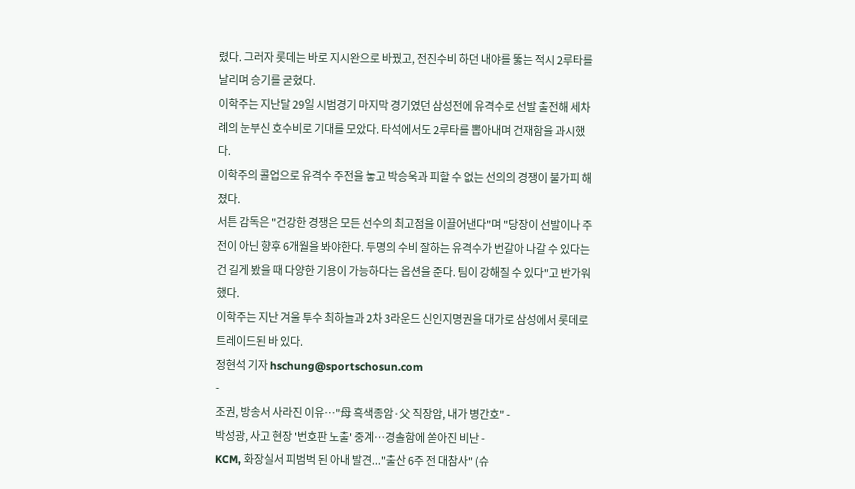렸다. 그러자 롯데는 바로 지시완으로 바꿨고, 전진수비 하던 내야를 뚫는 적시 2루타를 날리며 승기를 굳혔다.
이학주는 지난달 29일 시범경기 마지막 경기였던 삼성전에 유격수로 선발 출전해 세차례의 눈부신 호수비로 기대를 모았다. 타석에서도 2루타를 뽑아내며 건재함을 과시했다.
이학주의 콜업으로 유격수 주전을 놓고 박승욱과 피할 수 없는 선의의 경쟁이 불가피 해졌다.
서튼 감독은 "건강한 경쟁은 모든 선수의 최고점을 이끌어낸다"며 "당장이 선발이나 주전이 아닌 향후 6개월을 봐야한다. 두명의 수비 잘하는 유격수가 번갈아 나갈 수 있다는 건 길게 봤을 때 다양한 기용이 가능하다는 옵션을 준다. 팀이 강해질 수 있다"고 반가워 했다.
이학주는 지난 겨울 투수 최하늘과 2차 3라운드 신인지명권을 대가로 삼성에서 롯데로 트레이드된 바 있다.
정현석 기자 hschung@sportschosun.com
-
조권, 방송서 사라진 이유…"母 흑색종암·父 직장암, 내가 병간호" -
박성광, 사고 현장 '번호판 노출' 중계…경솔함에 쏟아진 비난 -
KCM, 화장실서 피범벅 된 아내 발견..."출산 6주 전 대참사" (슈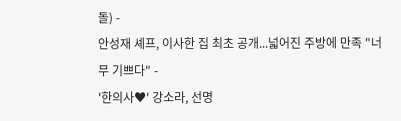돌) -
안성재 셰프, 이사한 집 최초 공개...넓어진 주방에 만족 "너무 기쁘다" -
'한의사♥' 강소라, 선명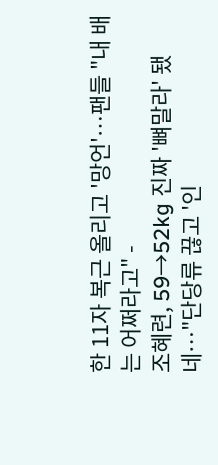한 11자 복근 올리고 '망언'…팬들 "내 배는 어쩌라고" -
조혜련, 59→52kg 진짜 '뼈말라' 됐네…"단당류 끊고 '인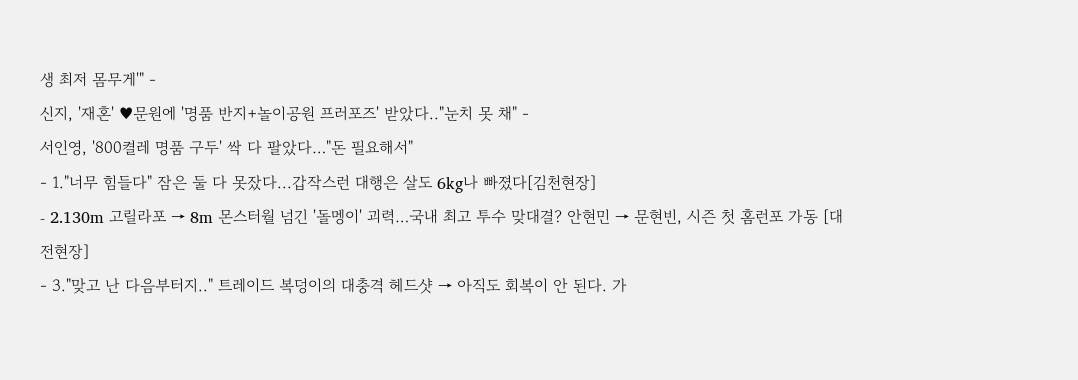생 최저 몸무게'" -
신지, '재혼' ♥문원에 '명품 반지+놀이공원 프러포즈' 받았다.."눈치 못 채" -
서인영, '800켤레 명품 구두' 싹 다 팔았다…"돈 필요해서"
- 1."너무 힘들다" 잠은 둘 다 못잤다...갑작스런 대행은 살도 6kg나 빠졌다[김천현장]
- 2.130m 고릴라포 → 8m 몬스터월 넘긴 '돌멩이' 괴력…국내 최고 투수 맞대결? 안현민 → 문현빈, 시즌 첫 홈런포 가동 [대전현장]
- 3."맞고 난 다음부터지.." 트레이드 복덩이의 대충격 헤드샷 → 아직도 회복이 안 된다. 가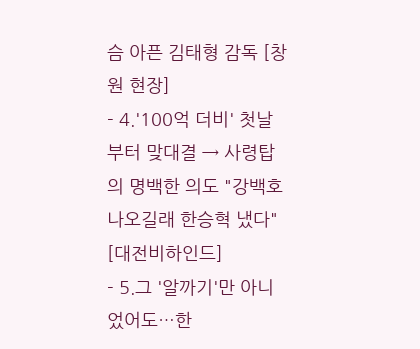슴 아픈 김태형 감독 [창원 현장]
- 4.'100억 더비' 첫날부터 맞대결 → 사령탑의 명백한 의도 "강백호 나오길래 한승혁 냈다" [대전비하인드]
- 5.그 '알까기'만 아니었어도…한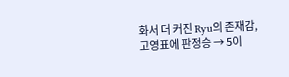화서 더 커진 Ryu의 존재감, 고영표에 판정승 → 5이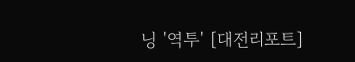닝 '역투' [대전리포트]